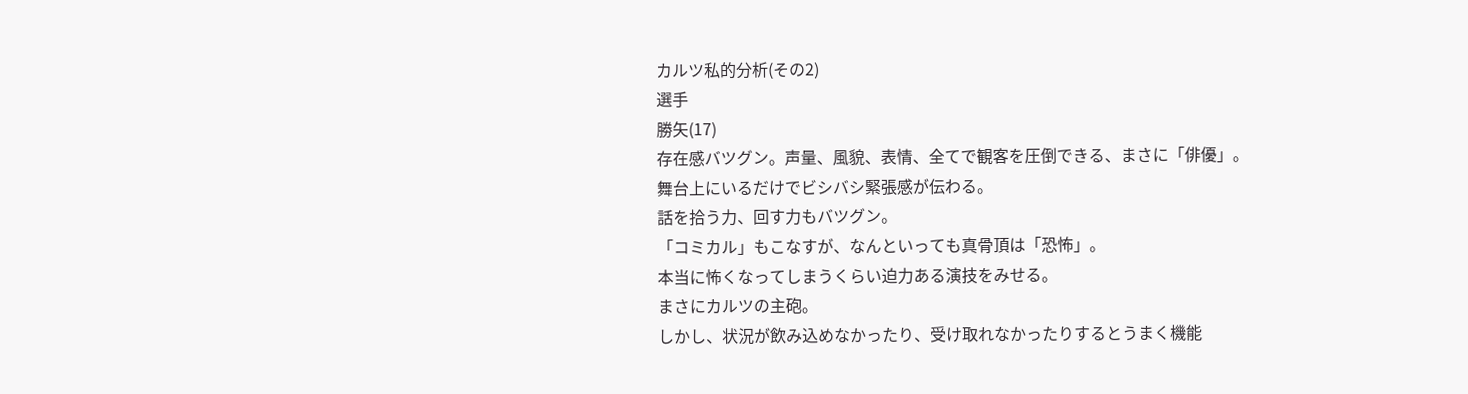カルツ私的分析(その2)
選手
勝矢(17)
存在感バツグン。声量、風貌、表情、全てで観客を圧倒できる、まさに「俳優」。
舞台上にいるだけでビシバシ緊張感が伝わる。
話を拾う力、回す力もバツグン。
「コミカル」もこなすが、なんといっても真骨頂は「恐怖」。
本当に怖くなってしまうくらい迫力ある演技をみせる。
まさにカルツの主砲。
しかし、状況が飲み込めなかったり、受け取れなかったりするとうまく機能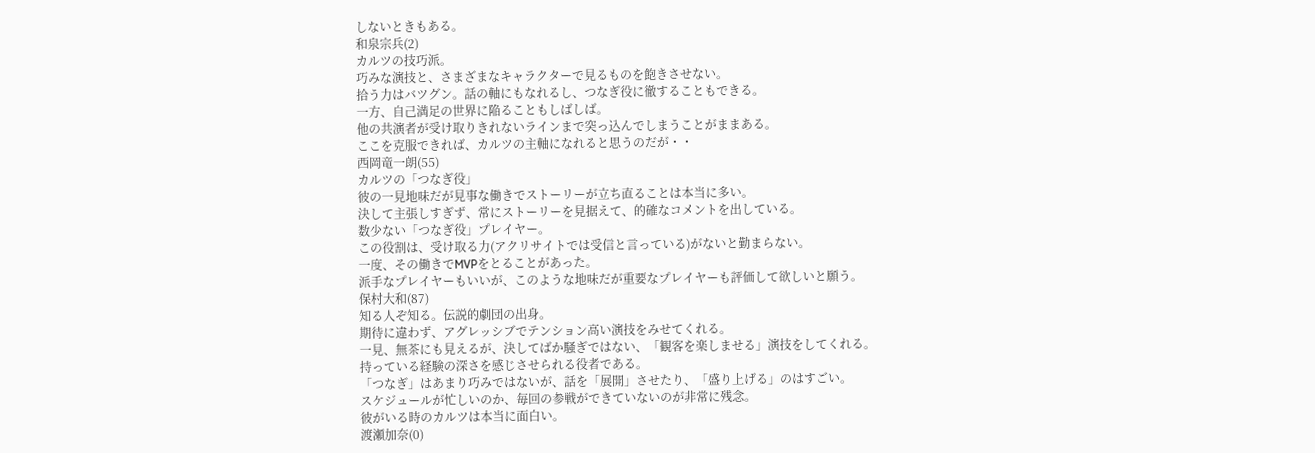しないときもある。
和泉宗兵(2)
カルツの技巧派。
巧みな演技と、さまざまなキャラクターで見るものを飽きさせない。
拾う力はバツグン。話の軸にもなれるし、つなぎ役に徹することもできる。
一方、自己満足の世界に陥ることもしばしば。
他の共演者が受け取りきれないラインまで突っ込んでしまうことがままある。
ここを克服できれば、カルツの主軸になれると思うのだが・・
西岡竜一朗(55)
カルツの「つなぎ役」
彼の一見地味だが見事な働きでストーリーが立ち直ることは本当に多い。
決して主張しすぎず、常にストーリーを見据えて、的確なコメントを出している。
数少ない「つなぎ役」プレイヤー。
この役割は、受け取る力(アクリサイトでは受信と言っている)がないと勤まらない。
一度、その働きでMVPをとることがあった。
派手なプレイヤーもいいが、このような地味だが重要なプレイヤーも評価して欲しいと願う。
保村大和(87)
知る人ぞ知る。伝説的劇団の出身。
期待に違わず、アグレッシブでテンション高い演技をみせてくれる。
一見、無茶にも見えるが、決してばか騒ぎではない、「観客を楽しませる」演技をしてくれる。
持っている経験の深さを感じさせられる役者である。
「つなぎ」はあまり巧みではないが、話を「展開」させたり、「盛り上げる」のはすごい。
スケジュールが忙しいのか、毎回の参戦ができていないのが非常に残念。
彼がいる時のカルツは本当に面白い。
渡瀬加奈(0)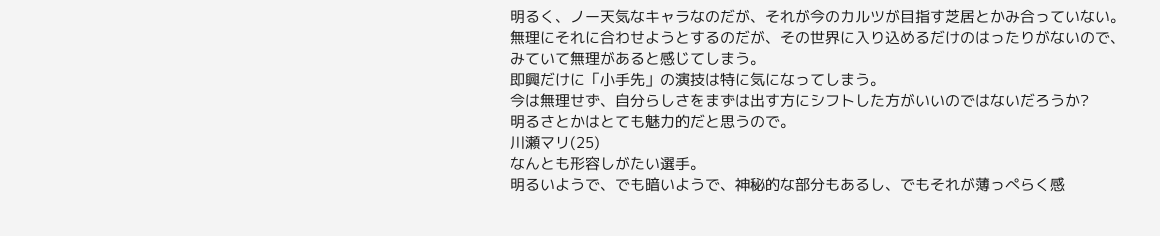明るく、ノー天気なキャラなのだが、それが今のカルツが目指す芝居とかみ合っていない。
無理にそれに合わせようとするのだが、その世界に入り込めるだけのはったりがないので、
みていて無理があると感じてしまう。
即興だけに「小手先」の演技は特に気になってしまう。
今は無理せず、自分らしさをまずは出す方にシフトした方がいいのではないだろうか?
明るさとかはとても魅力的だと思うので。
川瀬マリ(25)
なんとも形容しがたい選手。
明るいようで、でも暗いようで、神秘的な部分もあるし、でもそれが薄っぺらく感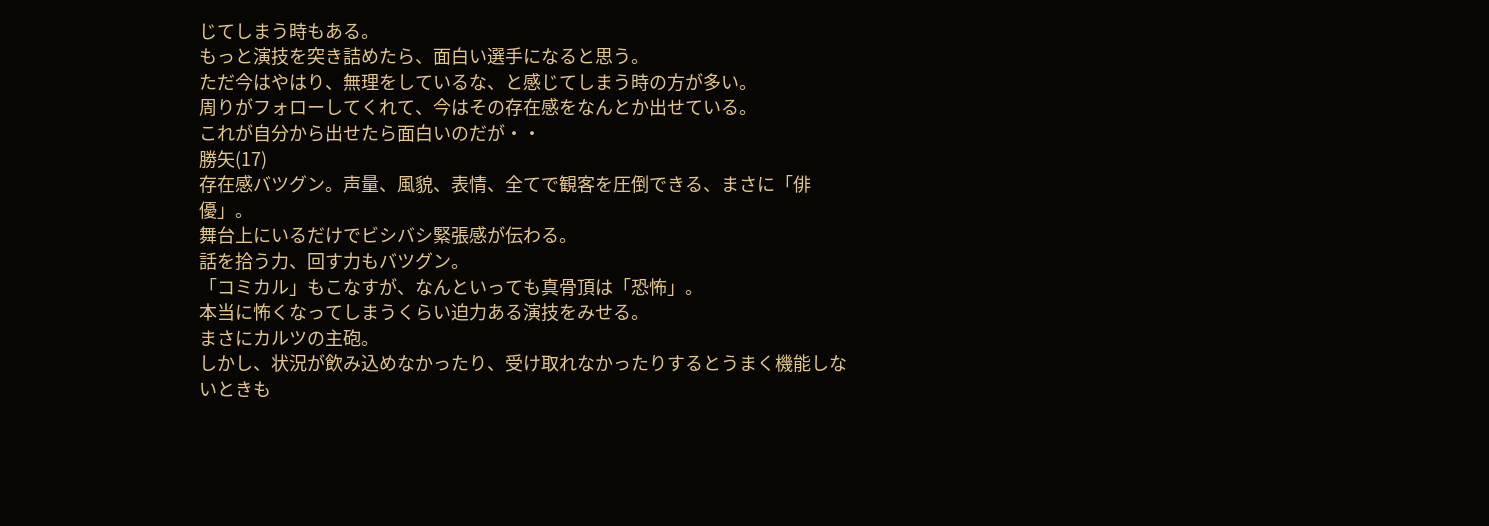じてしまう時もある。
もっと演技を突き詰めたら、面白い選手になると思う。
ただ今はやはり、無理をしているな、と感じてしまう時の方が多い。
周りがフォローしてくれて、今はその存在感をなんとか出せている。
これが自分から出せたら面白いのだが・・
勝矢(17)
存在感バツグン。声量、風貌、表情、全てで観客を圧倒できる、まさに「俳優」。
舞台上にいるだけでビシバシ緊張感が伝わる。
話を拾う力、回す力もバツグン。
「コミカル」もこなすが、なんといっても真骨頂は「恐怖」。
本当に怖くなってしまうくらい迫力ある演技をみせる。
まさにカルツの主砲。
しかし、状況が飲み込めなかったり、受け取れなかったりするとうまく機能しないときも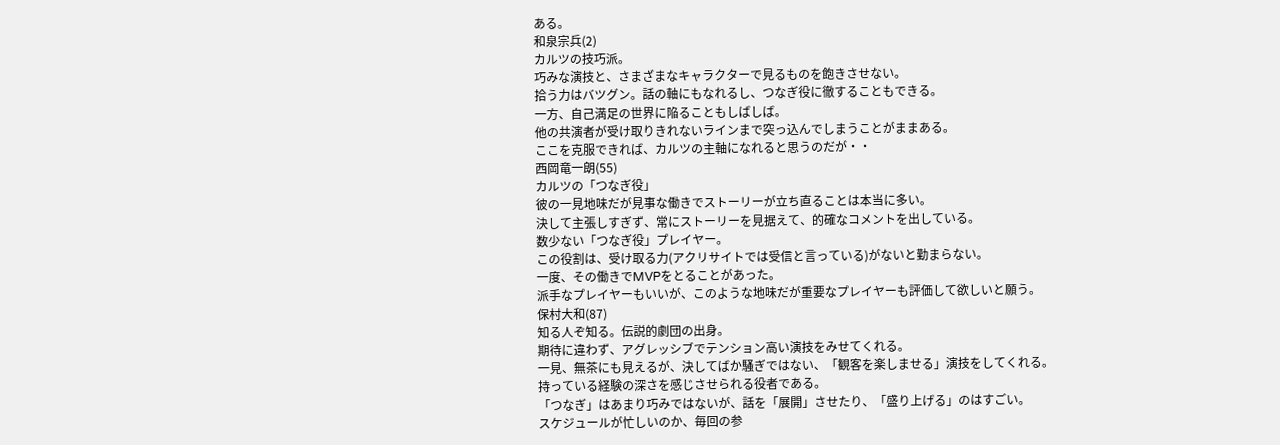ある。
和泉宗兵(2)
カルツの技巧派。
巧みな演技と、さまざまなキャラクターで見るものを飽きさせない。
拾う力はバツグン。話の軸にもなれるし、つなぎ役に徹することもできる。
一方、自己満足の世界に陥ることもしばしば。
他の共演者が受け取りきれないラインまで突っ込んでしまうことがままある。
ここを克服できれば、カルツの主軸になれると思うのだが・・
西岡竜一朗(55)
カルツの「つなぎ役」
彼の一見地味だが見事な働きでストーリーが立ち直ることは本当に多い。
決して主張しすぎず、常にストーリーを見据えて、的確なコメントを出している。
数少ない「つなぎ役」プレイヤー。
この役割は、受け取る力(アクリサイトでは受信と言っている)がないと勤まらない。
一度、その働きでMVPをとることがあった。
派手なプレイヤーもいいが、このような地味だが重要なプレイヤーも評価して欲しいと願う。
保村大和(87)
知る人ぞ知る。伝説的劇団の出身。
期待に違わず、アグレッシブでテンション高い演技をみせてくれる。
一見、無茶にも見えるが、決してばか騒ぎではない、「観客を楽しませる」演技をしてくれる。
持っている経験の深さを感じさせられる役者である。
「つなぎ」はあまり巧みではないが、話を「展開」させたり、「盛り上げる」のはすごい。
スケジュールが忙しいのか、毎回の参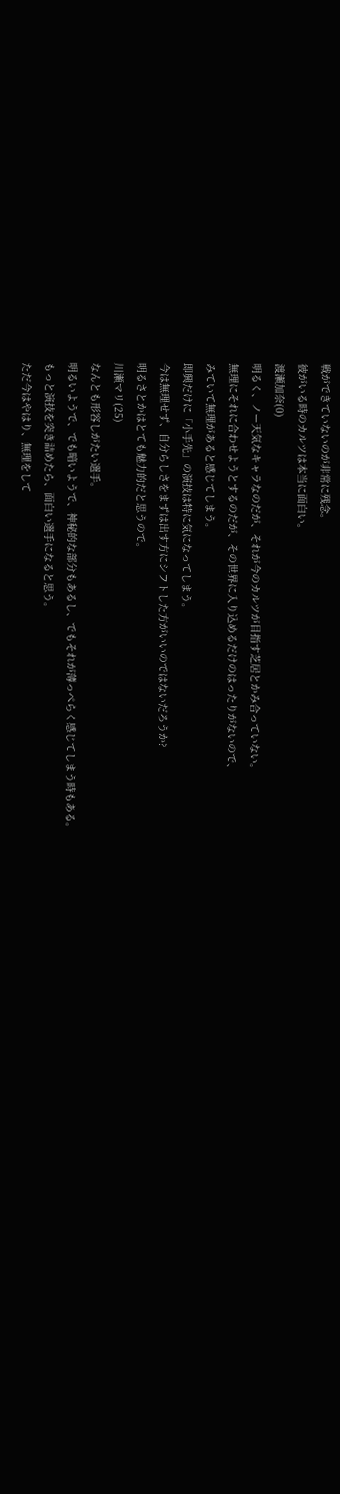戦ができていないのが非常に残念。
彼がいる時のカルツは本当に面白い。
渡瀬加奈(0)
明るく、ノー天気なキャラなのだが、それが今のカルツが目指す芝居とかみ合っていない。
無理にそれに合わせようとするのだが、その世界に入り込めるだけのはったりがないので、
みていて無理があると感じてしまう。
即興だけに「小手先」の演技は特に気になってしまう。
今は無理せず、自分らしさをまずは出す方にシフトした方がいいのではないだろうか?
明るさとかはとても魅力的だと思うので。
川瀬マリ(25)
なんとも形容しがたい選手。
明るいようで、でも暗いようで、神秘的な部分もあるし、でもそれが薄っぺらく感じてしまう時もある。
もっと演技を突き詰めたら、面白い選手になると思う。
ただ今はやはり、無理をして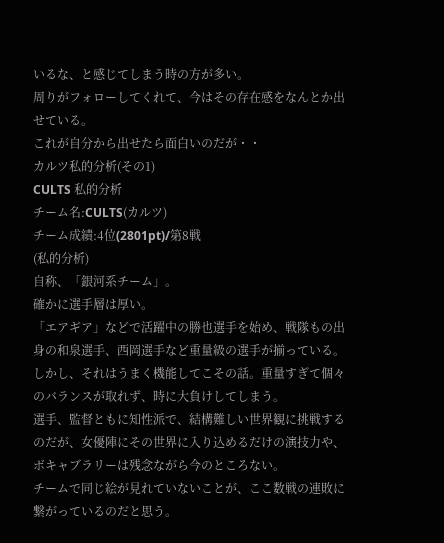いるな、と感じてしまう時の方が多い。
周りがフォローしてくれて、今はその存在感をなんとか出せている。
これが自分から出せたら面白いのだが・・
カルツ私的分析(その1)
CULTS 私的分析
チーム名:CULTS(カルツ)
チーム成績:4位(2801pt)/第8戦
(私的分析)
自称、「銀河系チーム」。
確かに選手層は厚い。
「エアギア」などで活躍中の勝也選手を始め、戦隊もの出身の和泉選手、西岡選手など重量級の選手が揃っている。
しかし、それはうまく機能してこその話。重量すぎて個々のバランスが取れず、時に大負けしてしまう。
選手、監督ともに知性派で、結構難しい世界観に挑戦するのだが、女優陣にその世界に入り込めるだけの演技力や、ボキャブラリーは残念ながら今のところない。
チームで同じ絵が見れていないことが、ここ数戦の連敗に繋がっているのだと思う。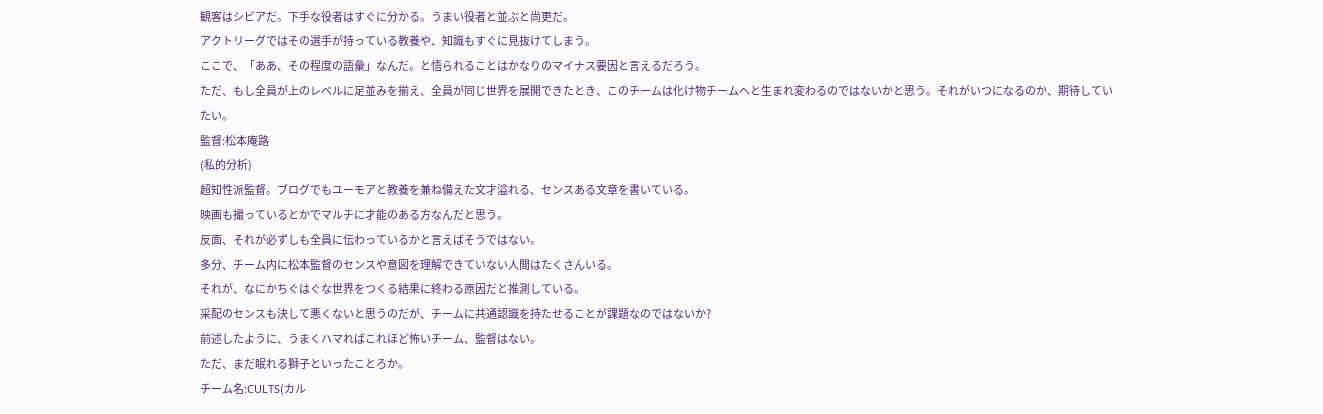観客はシビアだ。下手な役者はすぐに分かる。うまい役者と並ぶと尚更だ。
アクトリーグではその選手が持っている教養や、知識もすぐに見抜けてしまう。
ここで、「ああ、その程度の語彙」なんだ。と悟られることはかなりのマイナス要因と言えるだろう。
ただ、もし全員が上のレベルに足並みを揃え、全員が同じ世界を展開できたとき、このチームは化け物チームへと生まれ変わるのではないかと思う。それがいつになるのか、期待していたい。
監督:松本庵路
(私的分析)
超知性派監督。ブログでもユーモアと教養を兼ね備えた文才溢れる、センスある文章を書いている。
映画も撮っているとかでマルチに才能のある方なんだと思う。
反面、それが必ずしも全員に伝わっているかと言えばそうではない。
多分、チーム内に松本監督のセンスや意図を理解できていない人間はたくさんいる。
それが、なにかちぐはぐな世界をつくる結果に終わる原因だと推測している。
采配のセンスも決して悪くないと思うのだが、チームに共通認識を持たせることが課題なのではないか?
前述したように、うまくハマればこれほど怖いチーム、監督はない。
ただ、まだ眠れる獅子といったことろか。
チーム名:CULTS(カル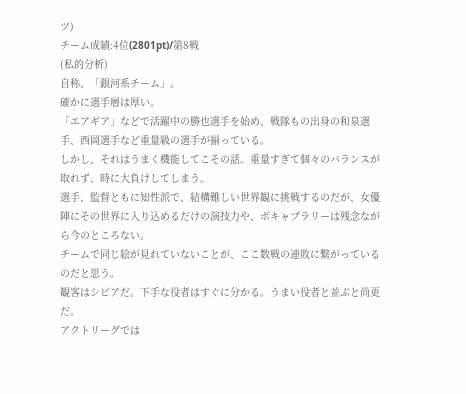ツ)
チーム成績:4位(2801pt)/第8戦
(私的分析)
自称、「銀河系チーム」。
確かに選手層は厚い。
「エアギア」などで活躍中の勝也選手を始め、戦隊もの出身の和泉選手、西岡選手など重量級の選手が揃っている。
しかし、それはうまく機能してこその話。重量すぎて個々のバランスが取れず、時に大負けしてしまう。
選手、監督ともに知性派で、結構難しい世界観に挑戦するのだが、女優陣にその世界に入り込めるだけの演技力や、ボキャブラリーは残念ながら今のところない。
チームで同じ絵が見れていないことが、ここ数戦の連敗に繋がっているのだと思う。
観客はシビアだ。下手な役者はすぐに分かる。うまい役者と並ぶと尚更だ。
アクトリーグでは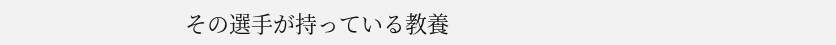その選手が持っている教養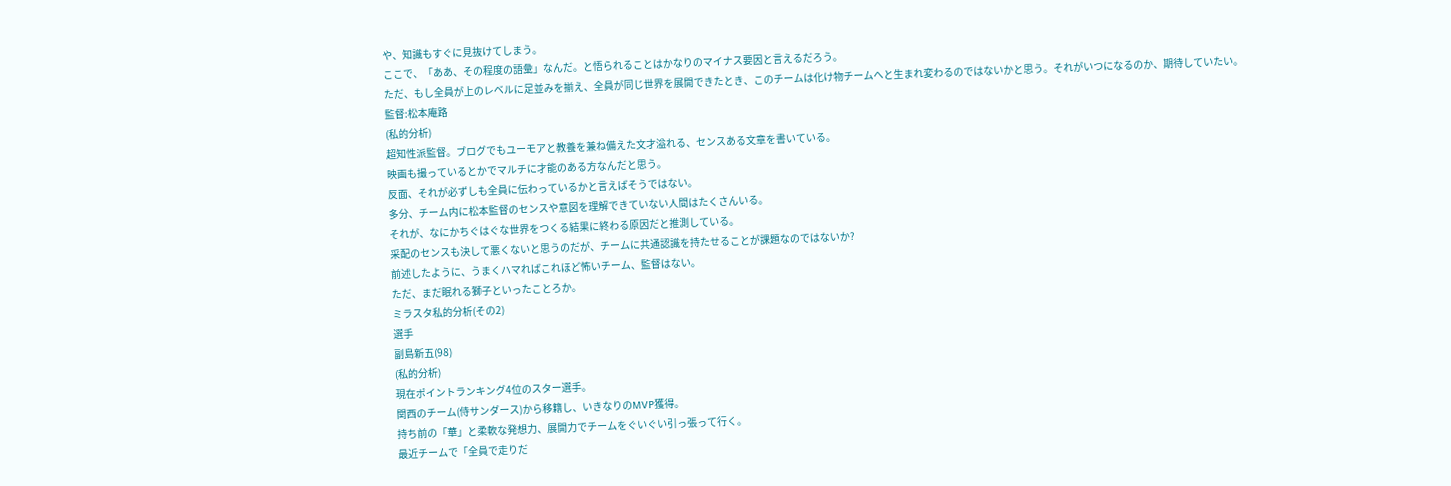や、知識もすぐに見抜けてしまう。
ここで、「ああ、その程度の語彙」なんだ。と悟られることはかなりのマイナス要因と言えるだろう。
ただ、もし全員が上のレベルに足並みを揃え、全員が同じ世界を展開できたとき、このチームは化け物チームへと生まれ変わるのではないかと思う。それがいつになるのか、期待していたい。
監督:松本庵路
(私的分析)
超知性派監督。ブログでもユーモアと教養を兼ね備えた文才溢れる、センスある文章を書いている。
映画も撮っているとかでマルチに才能のある方なんだと思う。
反面、それが必ずしも全員に伝わっているかと言えばそうではない。
多分、チーム内に松本監督のセンスや意図を理解できていない人間はたくさんいる。
それが、なにかちぐはぐな世界をつくる結果に終わる原因だと推測している。
采配のセンスも決して悪くないと思うのだが、チームに共通認識を持たせることが課題なのではないか?
前述したように、うまくハマればこれほど怖いチーム、監督はない。
ただ、まだ眠れる獅子といったことろか。
ミラスタ私的分析(その2)
選手
副島新五(98)
(私的分析)
現在ポイントランキング4位のスター選手。
関西のチーム(侍サンダース)から移籍し、いきなりのMVP獲得。
持ち前の「華」と柔軟な発想力、展開力でチームをぐいぐい引っ張って行く。
最近チームで「全員で走りだ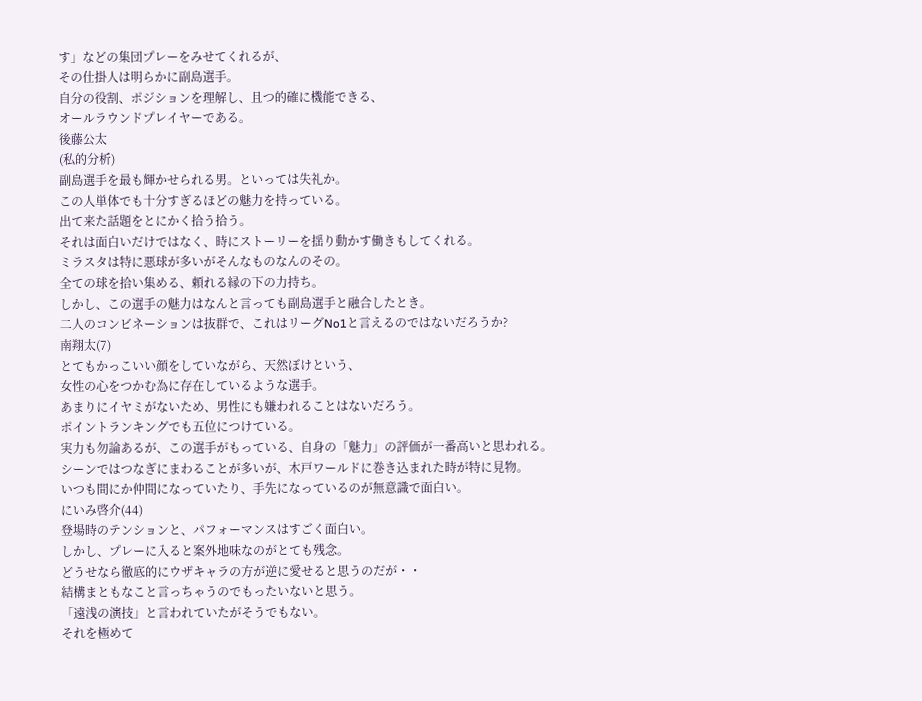す」などの集団プレーをみせてくれるが、
その仕掛人は明らかに副島選手。
自分の役割、ポジションを理解し、且つ的確に機能できる、
オールラウンドプレイヤーである。
後藤公太
(私的分析)
副島選手を最も輝かせられる男。といっては失礼か。
この人単体でも十分すぎるほどの魅力を持っている。
出て来た話題をとにかく拾う拾う。
それは面白いだけではなく、時にストーリーを揺り動かす働きもしてくれる。
ミラスタは特に悪球が多いがそんなものなんのその。
全ての球を拾い集める、頼れる縁の下の力持ち。
しかし、この選手の魅力はなんと言っても副島選手と融合したとき。
二人のコンビネーションは抜群で、これはリーグNo1と言えるのではないだろうか?
南翔太(7)
とてもかっこいい顔をしていながら、天然ぼけという、
女性の心をつかむ為に存在しているような選手。
あまりにイヤミがないため、男性にも嫌われることはないだろう。
ポイントランキングでも五位につけている。
実力も勿論あるが、この選手がもっている、自身の「魅力」の評価が一番高いと思われる。
シーンではつなぎにまわることが多いが、木戸ワールドに巻き込まれた時が特に見物。
いつも間にか仲間になっていたり、手先になっているのが無意識で面白い。
にいみ啓介(44)
登場時のテンションと、パフォーマンスはすごく面白い。
しかし、プレーに入ると案外地味なのがとても残念。
どうせなら徹底的にウザキャラの方が逆に愛せると思うのだが・・
結構まともなこと言っちゃうのでもったいないと思う。
「遠浅の演技」と言われていたがそうでもない。
それを極めて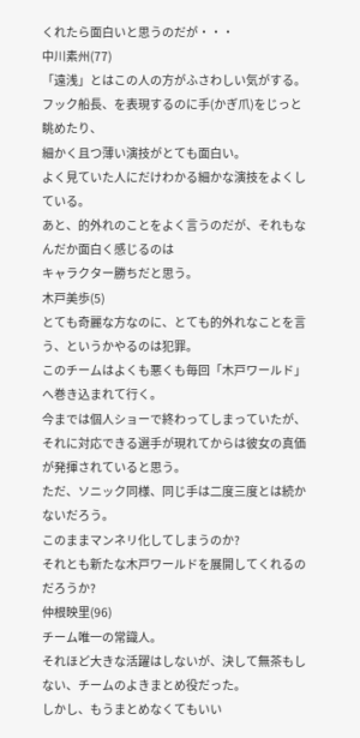くれたら面白いと思うのだが・・・
中川素州(77)
「遠浅」とはこの人の方がふさわしい気がする。
フック船長、を表現するのに手(かぎ爪)をじっと眺めたり、
細かく且つ薄い演技がとても面白い。
よく見ていた人にだけわかる細かな演技をよくしている。
あと、的外れのことをよく言うのだが、それもなんだか面白く感じるのは
キャラクター勝ちだと思う。
木戸美歩(5)
とても奇麗な方なのに、とても的外れなことを言う、というかやるのは犯罪。
このチームはよくも悪くも毎回「木戸ワールド」へ巻き込まれて行く。
今までは個人ショーで終わってしまっていたが、
それに対応できる選手が現れてからは彼女の真価が発揮されていると思う。
ただ、ソニック同様、同じ手は二度三度とは続かないだろう。
このままマンネリ化してしまうのか?
それとも新たな木戸ワールドを展開してくれるのだろうか?
仲根映里(96)
チーム唯一の常識人。
それほど大きな活躍はしないが、決して無茶もしない、チームのよきまとめ役だった。
しかし、もうまとめなくてもいい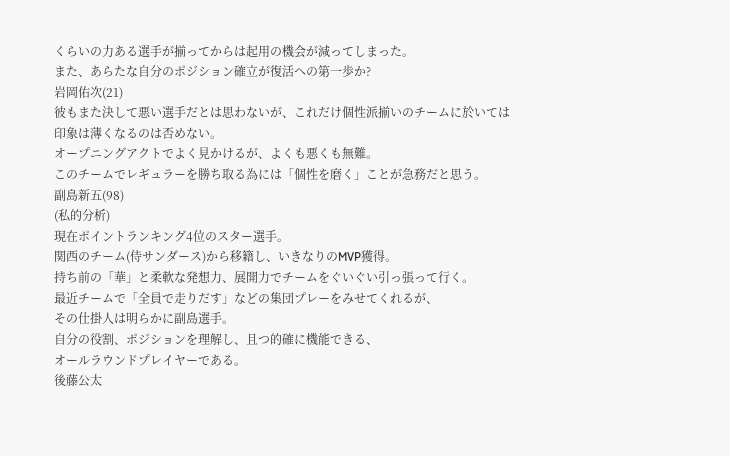くらいの力ある選手が揃ってからは起用の機会が減ってしまった。
また、あらたな自分のポジション確立が復活への第一歩か?
岩岡佑次(21)
彼もまた決して悪い選手だとは思わないが、これだけ個性派揃いのチームに於いては
印象は薄くなるのは否めない。
オープニングアクトでよく見かけるが、よくも悪くも無難。
このチームでレギュラーを勝ち取る為には「個性を磨く」ことが急務だと思う。
副島新五(98)
(私的分析)
現在ポイントランキング4位のスター選手。
関西のチーム(侍サンダース)から移籍し、いきなりのMVP獲得。
持ち前の「華」と柔軟な発想力、展開力でチームをぐいぐい引っ張って行く。
最近チームで「全員で走りだす」などの集団プレーをみせてくれるが、
その仕掛人は明らかに副島選手。
自分の役割、ポジションを理解し、且つ的確に機能できる、
オールラウンドプレイヤーである。
後藤公太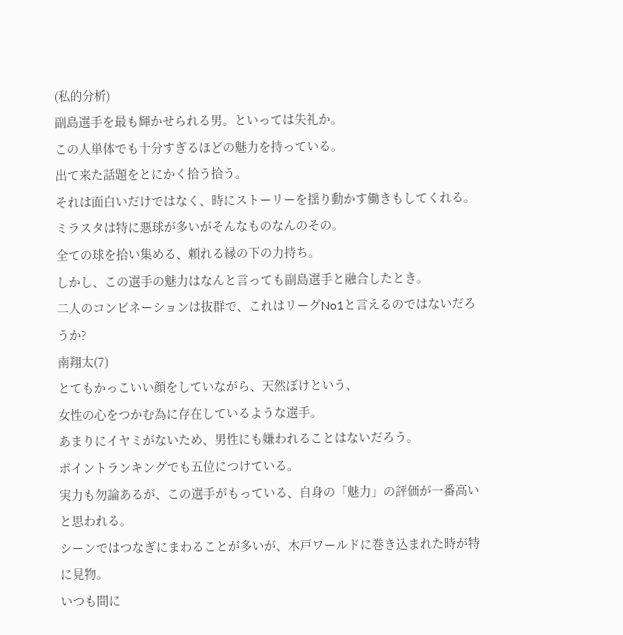(私的分析)
副島選手を最も輝かせられる男。といっては失礼か。
この人単体でも十分すぎるほどの魅力を持っている。
出て来た話題をとにかく拾う拾う。
それは面白いだけではなく、時にストーリーを揺り動かす働きもしてくれる。
ミラスタは特に悪球が多いがそんなものなんのその。
全ての球を拾い集める、頼れる縁の下の力持ち。
しかし、この選手の魅力はなんと言っても副島選手と融合したとき。
二人のコンビネーションは抜群で、これはリーグNo1と言えるのではないだろうか?
南翔太(7)
とてもかっこいい顔をしていながら、天然ぼけという、
女性の心をつかむ為に存在しているような選手。
あまりにイヤミがないため、男性にも嫌われることはないだろう。
ポイントランキングでも五位につけている。
実力も勿論あるが、この選手がもっている、自身の「魅力」の評価が一番高いと思われる。
シーンではつなぎにまわることが多いが、木戸ワールドに巻き込まれた時が特に見物。
いつも間に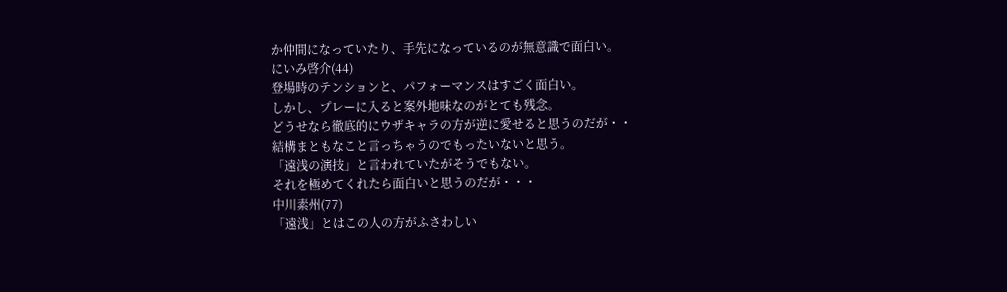か仲間になっていたり、手先になっているのが無意識で面白い。
にいみ啓介(44)
登場時のテンションと、パフォーマンスはすごく面白い。
しかし、プレーに入ると案外地味なのがとても残念。
どうせなら徹底的にウザキャラの方が逆に愛せると思うのだが・・
結構まともなこと言っちゃうのでもったいないと思う。
「遠浅の演技」と言われていたがそうでもない。
それを極めてくれたら面白いと思うのだが・・・
中川素州(77)
「遠浅」とはこの人の方がふさわしい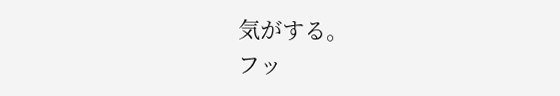気がする。
フッ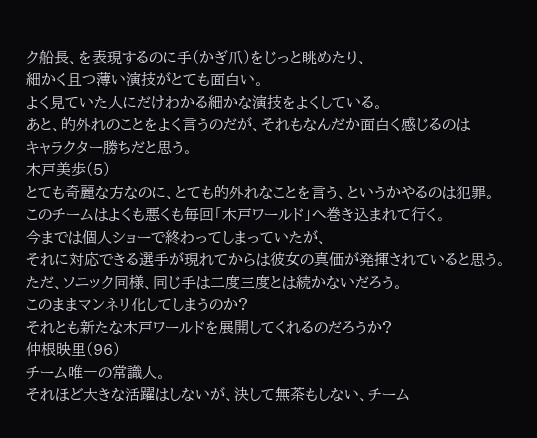ク船長、を表現するのに手(かぎ爪)をじっと眺めたり、
細かく且つ薄い演技がとても面白い。
よく見ていた人にだけわかる細かな演技をよくしている。
あと、的外れのことをよく言うのだが、それもなんだか面白く感じるのは
キャラクター勝ちだと思う。
木戸美歩(5)
とても奇麗な方なのに、とても的外れなことを言う、というかやるのは犯罪。
このチームはよくも悪くも毎回「木戸ワールド」へ巻き込まれて行く。
今までは個人ショーで終わってしまっていたが、
それに対応できる選手が現れてからは彼女の真価が発揮されていると思う。
ただ、ソニック同様、同じ手は二度三度とは続かないだろう。
このままマンネリ化してしまうのか?
それとも新たな木戸ワールドを展開してくれるのだろうか?
仲根映里(96)
チーム唯一の常識人。
それほど大きな活躍はしないが、決して無茶もしない、チーム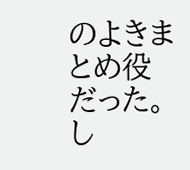のよきまとめ役だった。
し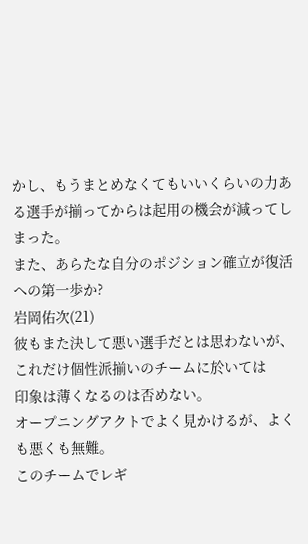かし、もうまとめなくてもいいくらいの力ある選手が揃ってからは起用の機会が減ってしまった。
また、あらたな自分のポジション確立が復活への第一歩か?
岩岡佑次(21)
彼もまた決して悪い選手だとは思わないが、これだけ個性派揃いのチームに於いては
印象は薄くなるのは否めない。
オープニングアクトでよく見かけるが、よくも悪くも無難。
このチームでレギ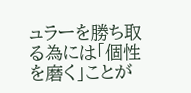ュラーを勝ち取る為には「個性を磨く」ことが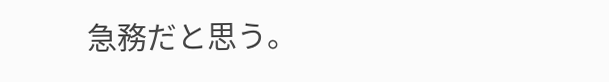急務だと思う。